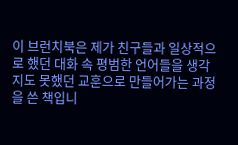이 브런치북은 제가 친구들과 일상적으로 했던 대화 속 평범한 언어들을 생각지도 못했던 교훈으로 만들어가는 과정을 쓴 책입니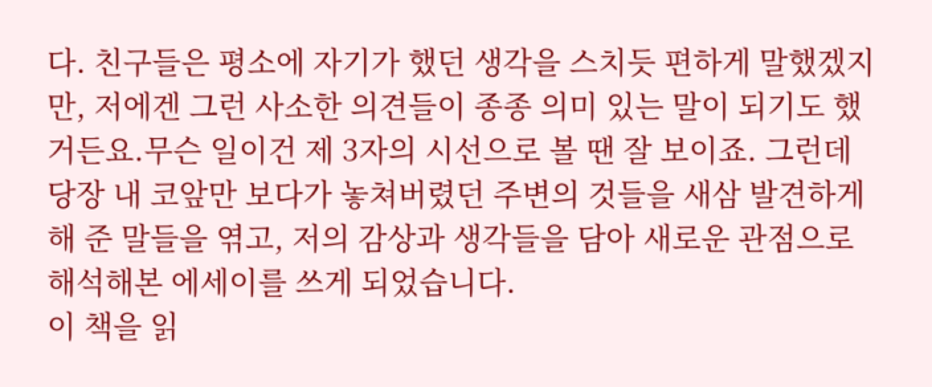다. 친구들은 평소에 자기가 했던 생각을 스치듯 편하게 말했겠지만, 저에겐 그런 사소한 의견들이 종종 의미 있는 말이 되기도 했거든요.무슨 일이건 제 3자의 시선으로 볼 땐 잘 보이죠. 그런데 당장 내 코앞만 보다가 놓쳐버렸던 주변의 것들을 새삼 발견하게 해 준 말들을 엮고, 저의 감상과 생각들을 담아 새로운 관점으로 해석해본 에세이를 쓰게 되었습니다.
이 책을 읽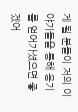게 될 분들이 저의 이야기들을 통해 용기를 얻어가셨으면 좋겠어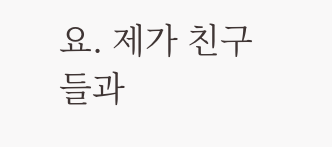요. 제가 친구들과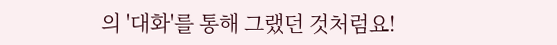의 '대화'를 통해 그랬던 것처럼요!